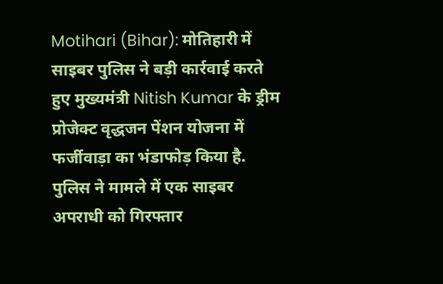Motihari (Bihar): मोतिहारी में साइबर पुलिस ने बड़ी कार्रवाई करते हुए मुख्यमंत्री Nitish Kumar के ड्रीम प्रोजेक्ट वृद्धजन पेंशन योजना में फर्जीवाड़ा का भंडाफोड़ किया है. पुलिस ने मामले में एक साइबर अपराधी को गिरफ्तार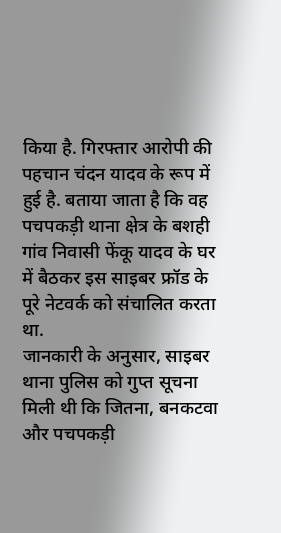किया है. गिरफ्तार आरोपी की पहचान चंदन यादव के रूप में हुई है. बताया जाता है कि वह पचपकड़ी थाना क्षेत्र के बशही गांव निवासी फेंकू यादव के घर में बैठकर इस साइबर फ्रॉड के पूरे नेटवर्क को संचालित करता था.
जानकारी के अनुसार, साइबर थाना पुलिस को गुप्त सूचना मिली थी कि जितना, बनकटवा और पचपकड़ी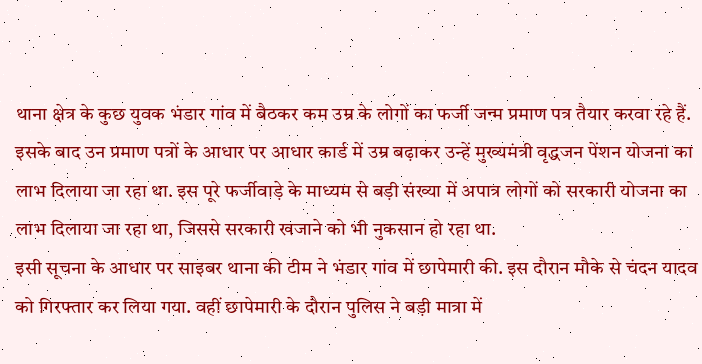थाना क्षेत्र के कुछ युवक भंडार गांव में बैठकर कम उम्र के लोगों का फर्जी जन्म प्रमाण पत्र तैयार करवा रहे हैं. इसके बाद उन प्रमाण पत्रों के आधार पर आधार कार्ड में उम्र बढ़ाकर उन्हें मुख्यमंत्री वृद्धजन पेंशन योजना का लाभ दिलाया जा रहा था. इस पूरे फर्जीवाड़े के माध्यम से बड़ी संख्या में अपात्र लोगों को सरकारी योजना का लाभ दिलाया जा रहा था, जिससे सरकारी खजाने को भी नुकसान हो रहा था.
इसी सूचना के आधार पर साइबर थाना की टीम ने भंडार गांव में छापेमारी की. इस दौरान मौके से चंदन यादव को गिरफ्तार कर लिया गया. वहीं छापेमारी के दौरान पुलिस ने बड़ी मात्रा में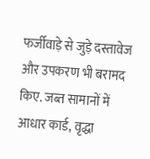फर्जीवाड़े से जुड़े दस्तावेज और उपकरण भी बरामद किए. जब्त सामानों में आधार कार्ड, वृद्धा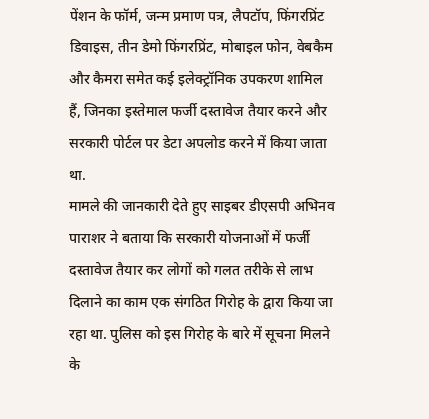पेंशन के फॉर्म, जन्म प्रमाण पत्र, लैपटॉप, फिंगरप्रिंट डिवाइस, तीन डेमो फिंगरप्रिंट, मोबाइल फोन, वेबकैम और कैमरा समेत कई इलेक्ट्रॉनिक उपकरण शामिल हैं, जिनका इस्तेमाल फर्जी दस्तावेज तैयार करने और सरकारी पोर्टल पर डेटा अपलोड करने में किया जाता था.
मामले की जानकारी देते हुए साइबर डीएसपी अभिनव पाराशर ने बताया कि सरकारी योजनाओं में फर्जी दस्तावेज तैयार कर लोगों को गलत तरीके से लाभ दिलाने का काम एक संगठित गिरोह के द्वारा किया जा रहा था. पुलिस को इस गिरोह के बारे में सूचना मिलने के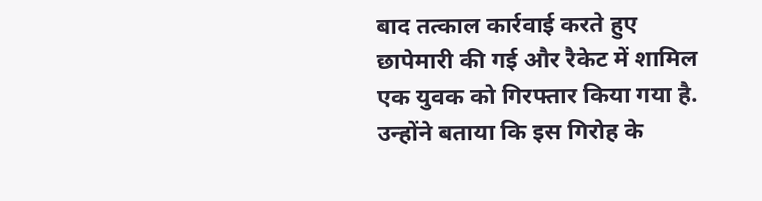बाद तत्काल कार्रवाई करते हुए छापेमारी की गई और रैकेट में शामिल एक युवक को गिरफ्तार किया गया है.
उन्होंने बताया कि इस गिरोह के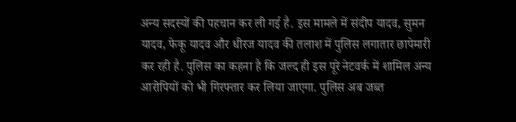अन्य सदस्यों की पहचान कर ली गई है. इस मामले में संदीप यादव, सुमन यादव, फेकू यादव और धीरज यादव की तलाश में पुलिस लगातार छापेमारी कर रही है. पुलिस का कहना है कि जल्द ही इस पूरे नेटवर्क में शामिल अन्य आरोपियों को भी गिरफ्तार कर लिया जाएगा. पुलिस अब जब्त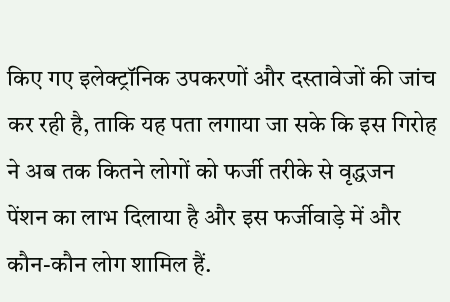किए गए इलेक्ट्रॉनिक उपकरणों और दस्तावेजों की जांच कर रही है, ताकि यह पता लगाया जा सके कि इस गिरोह ने अब तक कितने लोगों को फर्जी तरीके से वृद्धजन पेंशन का लाभ दिलाया है और इस फर्जीवाड़े में और कौन-कौन लोग शामिल हैं.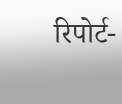रिपोर्ट-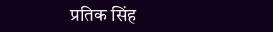प्रतिक सिंह